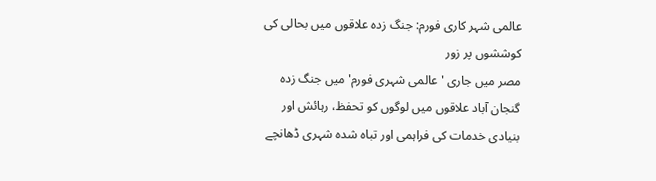عالمی شہر کاری فورم: جنگ زدہ علاقوں میں بحالی کی کوششوں پر زور
مصر میں جاری 'عالمی شہری فورم' میں جنگ زدہ گنجان آباد علاقوں میں لوگوں کو تحفظ، رہائش اور بنیادی خدمات کی فراہمی اور تباہ شدہ شہری ڈھانچے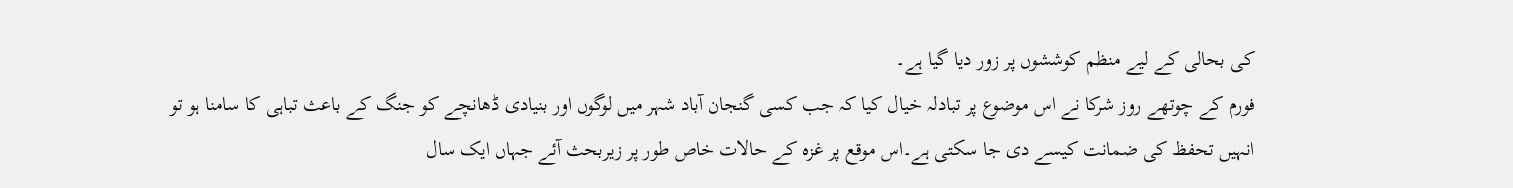کی بحالی کے لیے منظم کوششوں پر زور دیا گیا ہے۔
فورم کے چوتھے روز شرکا نے اس موضوع پر تبادلہ خیال کیا کہ جب کسی گنجان آباد شہر میں لوگوں اور بنیادی ڈھانچے کو جنگ کے باعث تباہی کا سامنا ہو تو انہیں تحفظ کی ضمانت کیسے دی جا سکتی ہے۔اس موقع پر غزہ کے حالات خاص طور پر زیربحث آئے جہاں ایک سال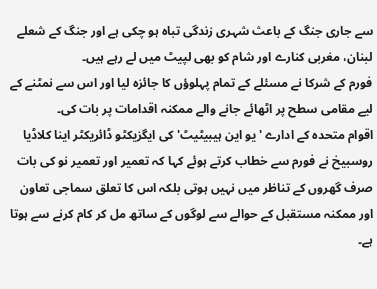سے جاری جنگ کے باعث شہری زندگی تباہ ہو چکی ہے اور جنگ کے شعلے لبنان، مغربی کنارے اور شام کو بھی لپیٹ میں لے رہے ہیں۔
فورم کے شرکا نے مسئلے کے تمام پہلوؤں کا جائزہ لیا اور اس سے نمٹنے کے لیے مقامی سطح پر اٹھائے جانے والے ممکنہ اقدامات پر بات کی۔
اقوام متحدہ کے ادارے 'یو این ہیبیٹیٹ' کی ایگزیکٹو ڈائریکٹر اینا کلاڈیا روسبیخ نے فورم سے خطاب کرتے ہوئے کہا کہ تعمیر اور تعمیر نو کی بات صرف گھروں کے تناظر میں نہیں ہوتی بلکہ اس کا تعلق سماجی تعاون اور ممکنہ مستقبل کے حوالے سے لوگوں کے ساتھ مل کر کام کرنے سے ہوتا ہے۔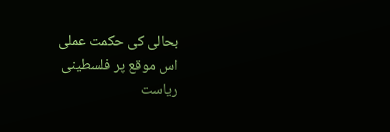بحالی کی حکمت عملی
اس موقع پر فلسطینی ریاست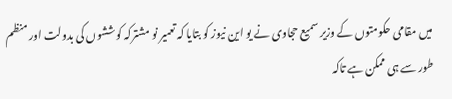میں مقامی حکومتوں کے وزیر سمیع حجاوی نے یو این نیوز کو بتایا کہ تعمیر نو مشترکہ کوششوں کی بدولت اور منظم طور سے ہی ممکن ہے تاکہ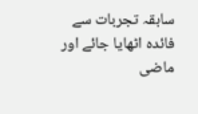سابقہ تجربات سے فائدہ اٹھایا جائے اور ماضی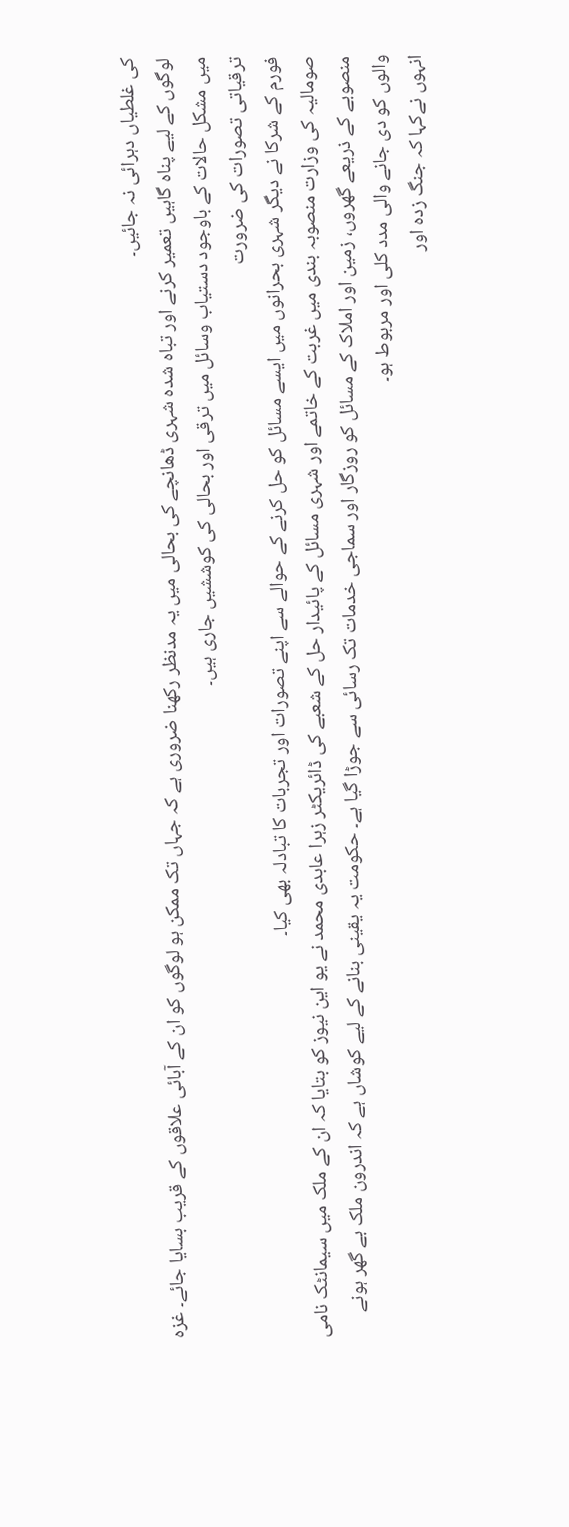کی غلطیاں دہرائی نہ جائیں۔
لوگوں کے لیے پناہ گاہیں تعمیر کرنے اور تباہ شدہ شہری ڈھانچے کی بحالی میں یہ مدنظر رکھنا ضروری ہے کہ جہاں تک ممکن ہو لوگوں کو ان کے آبائی علاقوں کے قریب بسایا جائے۔ غزہ میں مشکل حالات کے باوجود دستیاب وسائل میں ترقی اور بحالی کی کوششیں جاری ہیں۔
ترقیاتی تصورات کی ضرورت
فورم کے شرکا نے دیگر شہری بحرانوں میں ایسے مسائل کو حل کرنے کے حوالے سے اپنے تصورات اور تجربات کا تبادلہ بھی کیا۔
صومالیہ کی وزارت منصوبہ بندی میں غربت کے خاتمے اور شہری مسائل کے پائیدار حل کے شعبے کی ڈائریکٹر زہرا عابدی محمد نے یو این نیوز کو بتایا کہ ان کے ملک میں سیمانٹک نامی منصوبے کے ذریعے گھروں، زمین اور املاک کے مسائل کو روزگار اور سماجی خدمات تک رسائی سے جوڑا گیا ہے۔ حکومت یہ یقینی بنانے کے لیے کوشاں ہے کہ اندرون ملک بے گھر ہونے والوں کو دی جانے والی مدد کلی اور مربوط ہو۔
انہوں نےکہا کہ جنگ زدہ اور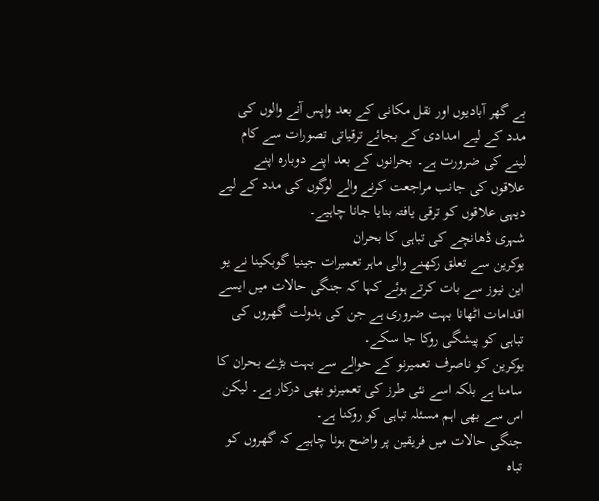بے گھر آبادیوں اور نقل مکانی کے بعد واپس آنے والوں کی مدد کے لیے امدادی کے بجائے ترقیاتی تصورات سے کام لینے کی ضرورت ہے۔ بحرانوں کے بعد اپنے دوبارہ اپنے علاقوں کی جانب مراجعت کرنے والے لوگوں کی مدد کے لیے دیہی علاقوں کو ترقی یافتہ بنایا جانا چاہیے۔
شہری ڈھانچے کی تباہی کا بحران
یوکرین سے تعلق رکھنے والی ماہر تعمیرات جینیا گوبکینا نے یو این نیوز سے بات کرتے ہوئے کہا کہ جنگی حالات میں ایسے اقدامات اٹھانا بہت ضروری ہے جن کی بدولت گھروں کی تباہی کو پیشگی روکا جا سکے۔
یوکرین کو ناصرف تعمیرنو کے حوالے سے بہت بڑے بحران کا سامنا ہے بلکہ اسے نئی طرز کی تعمیرنو بھی درکار ہے۔ لیکن اس سے بھی اہم مسئلہ تباہی کو روکنا ہے۔
جنگی حالات میں فریقین پر واضح ہونا چاہیے کہ گھروں کو تباہ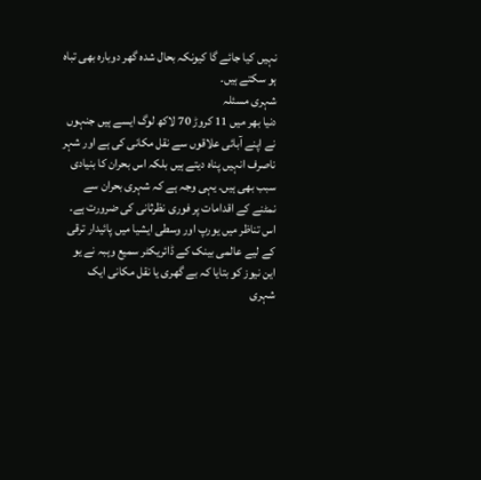نہیں کیا جائے گا کیونکہ بحال شدہ گھر دوبارہ بھی تباہ ہو سکتے ہیں۔
شہری مسئلہ
دنیا بھر میں 11 کروڑ 70 لاکھ لوگ ایسے ہیں جنہوں نے اپنے آبائی علاقوں سے نقل مکانی کی ہے اور شہر ناصرف انہیں پناہ دیتے ہیں بلکہ اس بحران کا بنیادی سبب بھی ہیں۔ یہی وجہ ہے کہ شہری بحران سے نمٹنے کے اقدامات پر فوری نظرثانی کی ضرورت ہے۔
اس تناظر میں یورپ اور وسطی ایشیا میں پائیدار ترقی کے لیے عالمی بینک کے ڈائریکٹر سمیع وہبہ نے یو این نیوز کو بتایا کہ بے گھری یا نقل مکانی ایک شہری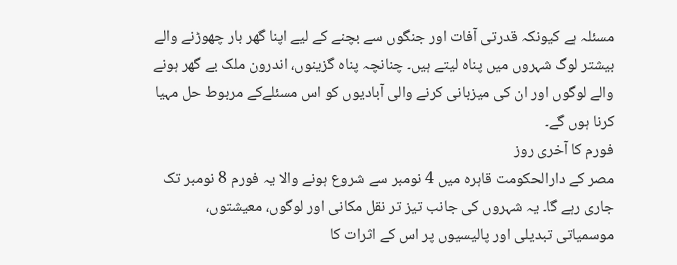مسئلہ ہے کیونکہ قدرتی آفات اور جنگوں سے بچنے کے لیے اپنا گھر بار چھوڑنے والے بیشتر لوگ شہروں میں پناہ لیتے ہیں۔ چنانچہ پناہ گزینوں، اندرون ملک بے گھر ہونے والے لوگوں اور ان کی میزبانی کرنے والی آبادیوں کو اس مسئلےکے مربوط حل مہیا کرنا ہوں گے۔
فورم کا آخری روز
مصر کے دارالحکومت قاہرہ میں 4 نومبر سے شروع ہونے والا یہ فورم 8 نومبر تک جاری رہے گا۔ یہ شہروں کی جانب تیز تر نقل مکانی اور لوگوں، معیشتوں، موسمیاتی تبدیلی اور پالیسیوں پر اس کے اثرات کا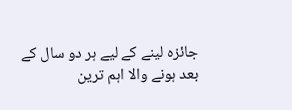جائزہ لینے کے لیے ہر دو سال کے بعد ہونے والا اہم ترین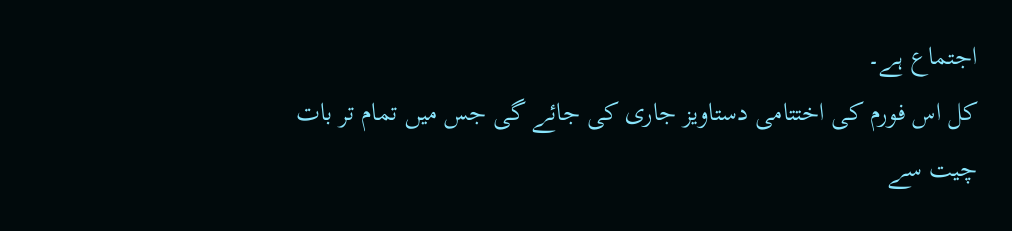اجتماع ہے۔
کل اس فورم کی اختتامی دستاویز جاری کی جائے گی جس میں تمام تر بات چیت سے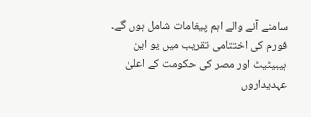سامنے آنے والے اہم پیغامات شامل ہوں گے۔
فورم کی اختتامی تقریب میں یو این ہیبیٹیٹ اور مصر کی حکومت کے اعلیٰ عہدیداروں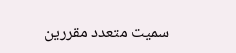سمیت متعدد مقررین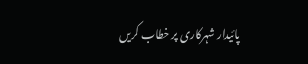پائیدار شہرکاری پر خطاب کریں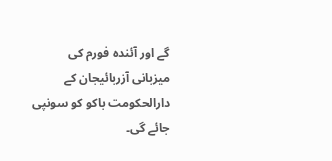گے اور آئندہ فورم کی میزبانی آزربائیجان کے دارالحکومت باکو کو سونپی جائے گی۔